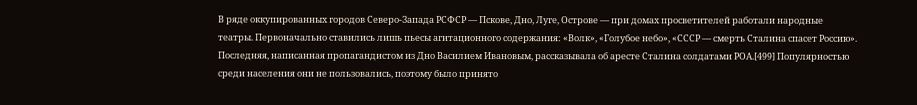В ряде оккупированных городов Северо-Запада РСФСР — Пскове, Дно, Луге, Острове — при домах просветителей работали народные театры. Первоначально ставились лишь пьесы агитационного содержания: «Волк», «Голубое небо», «СССР — смерть Сталина спасет Россию». Последняя, написанная пропагандистом из Дно Василием Ивановым, рассказывала об аресте Сталина солдатами РОА.[499] Популярностью среди населения они не пользовались, поэтому было принято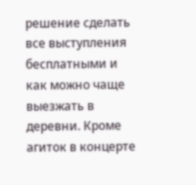решение сделать все выступления бесплатными и как можно чаще выезжать в деревни. Кроме агиток в концерте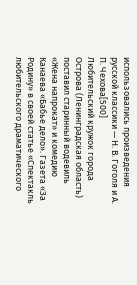использовались произведения русской классики — Н. В. Гоголя и А. П. Чехова[500]
Любительский кружок города Острова (Ленинградская область) поставил старинный водевиль «Жена напрокат» и комедию Канаева «Бабье дело». Газета «За Родину» в своей статье «Спектакль любительского драматического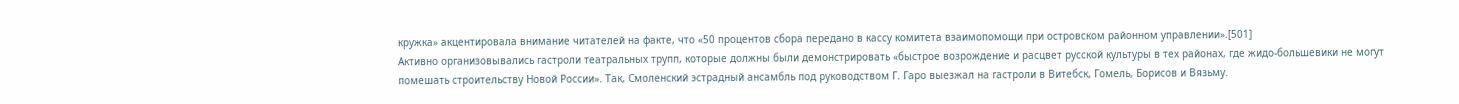кружка» акцентировала внимание читателей на факте, что «50 процентов сбора передано в кассу комитета взаимопомощи при островском районном управлении».[501]
Активно организовывались гастроли театральных трупп, которые должны были демонстрировать «быстрое возрождение и расцвет русской культуры в тех районах, где жидо-большевики не могут помешать строительству Новой России». Так, Смоленский эстрадный ансамбль под руководством Г. Гаро выезжал на гастроли в Витебск, Гомель, Борисов и Вязьму.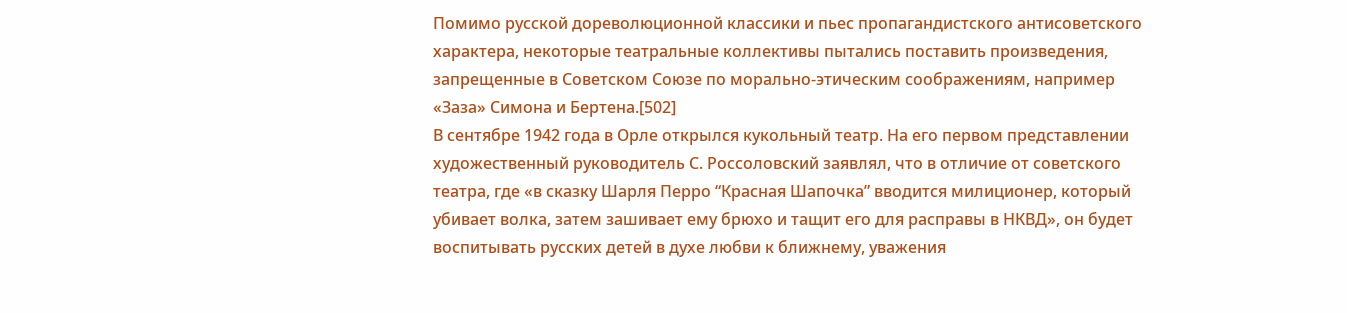Помимо русской дореволюционной классики и пьес пропагандистского антисоветского характера, некоторые театральные коллективы пытались поставить произведения, запрещенные в Советском Союзе по морально-этическим соображениям, например «Заза» Симона и Бертена.[502]
В сентябре 1942 года в Орле открылся кукольный театр. На его первом представлении художественный руководитель С. Россоловский заявлял, что в отличие от советского театра, где «в сказку Шарля Перро “Красная Шапочка” вводится милиционер, который убивает волка, затем зашивает ему брюхо и тащит его для расправы в НКВД», он будет воспитывать русских детей в духе любви к ближнему, уважения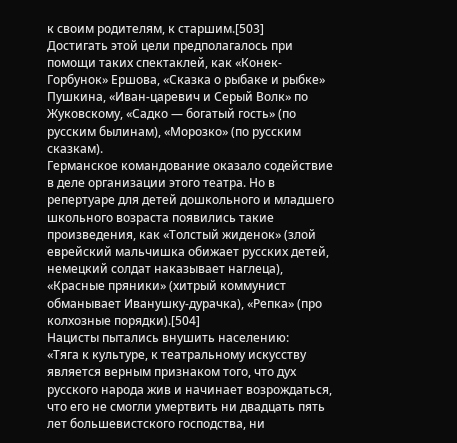к своим родителям, к старшим.[503]
Достигать этой цели предполагалось при помощи таких спектаклей, как «Конек-Горбунок» Ершова, «Сказка о рыбаке и рыбке» Пушкина, «Иван-царевич и Серый Волк» по Жуковскому, «Садко — богатый гость» (по русским былинам), «Морозко» (по русским сказкам).
Германское командование оказало содействие в деле организации этого театра. Но в репертуаре для детей дошкольного и младшего школьного возраста появились такие произведения, как «Толстый жиденок» (злой еврейский мальчишка обижает русских детей, немецкий солдат наказывает наглеца), «Красные пряники» (хитрый коммунист обманывает Иванушку-дурачка), «Репка» (про колхозные порядки).[504]
Нацисты пытались внушить населению:
«Тяга к культуре, к театральному искусству является верным признаком того, что дух русского народа жив и начинает возрождаться, что его не смогли умертвить ни двадцать пять лет большевистского господства, ни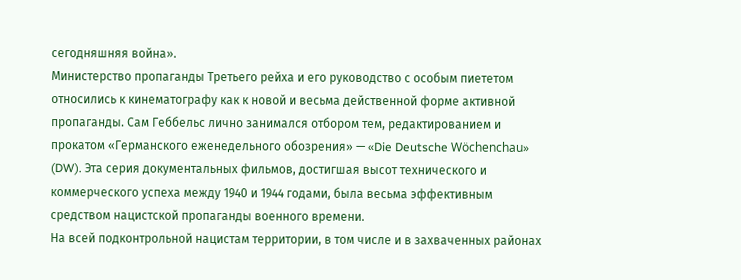сегодняшняя война».
Министерство пропаганды Третьего рейха и его руководство с особым пиететом относились к кинематографу как к новой и весьма действенной форме активной пропаганды. Сам Геббельс лично занимался отбором тем, редактированием и прокатом «Германского еженедельного обозрения» — «Die Deutsche Wöchenchau» (DW). Эта серия документальных фильмов, достигшая высот технического и коммерческого успеха между 1940 и 1944 годами, была весьма эффективным средством нацистской пропаганды военного времени.
На всей подконтрольной нацистам территории, в том числе и в захваченных районах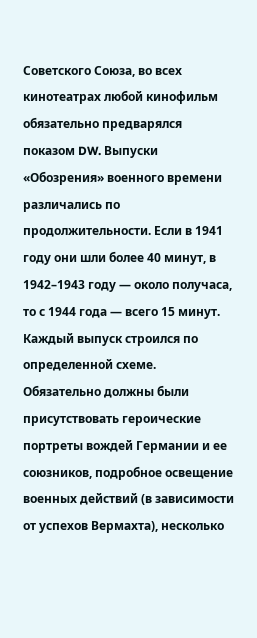Советского Союза, во всех кинотеатрах любой кинофильм обязательно предварялся показом DW. Выпуски «Обозрения» военного времени различались по продолжительности. Если в 1941 году они шли более 40 минут, в 1942–1943 году — около получаса, то с 1944 года — всего 15 минут.
Каждый выпуск строился по определенной схеме. Обязательно должны были присутствовать героические портреты вождей Германии и ее союзников, подробное освещение военных действий (в зависимости от успехов Вермахта), несколько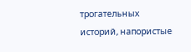трогательных историй, напористые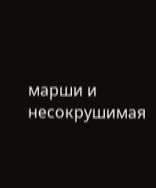марши и несокрушимая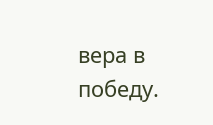вера в победу.